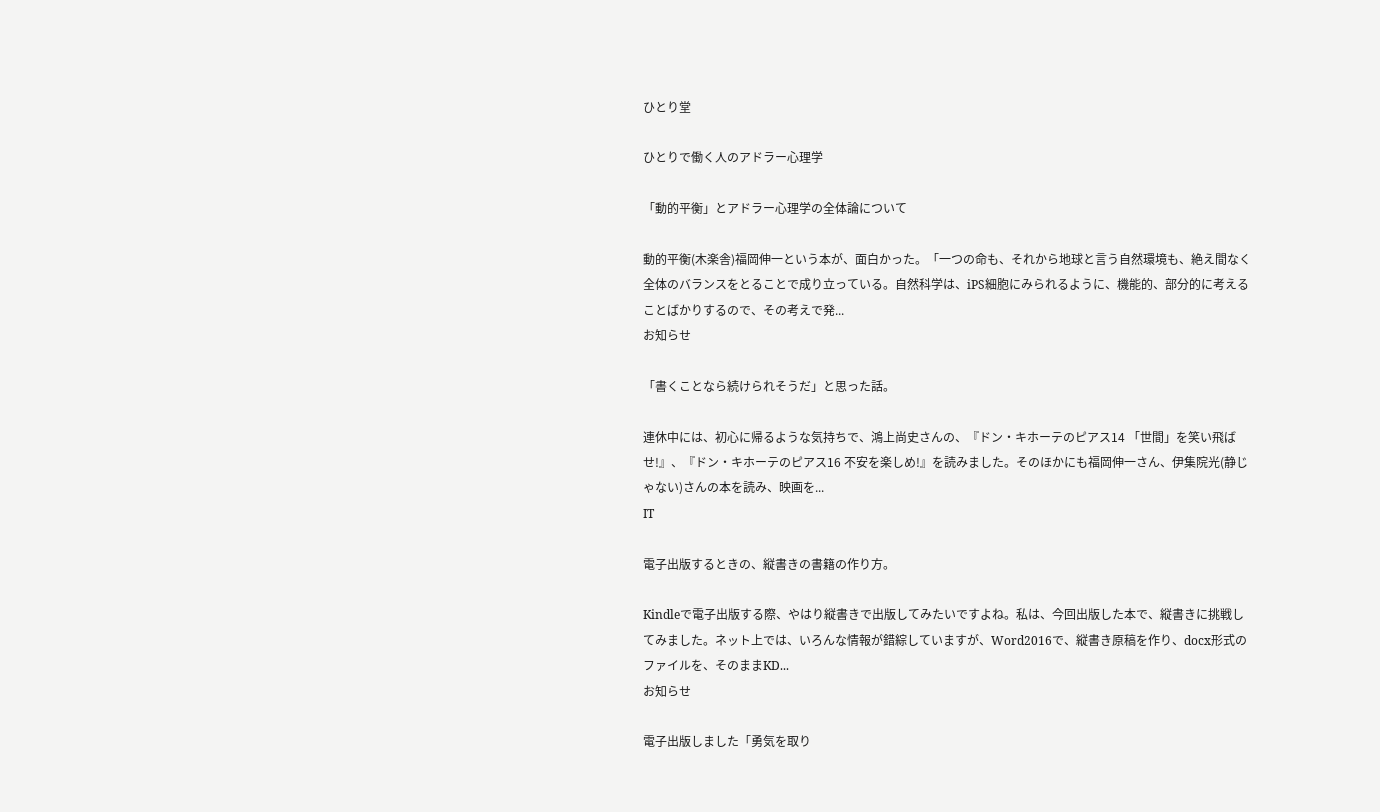ひとり堂

ひとりで働く人のアドラー心理学

「動的平衡」とアドラー心理学の全体論について

動的平衡(木楽舎)福岡伸一という本が、面白かった。「一つの命も、それから地球と言う自然環境も、絶え間なく全体のバランスをとることで成り立っている。自然科学は、iPS細胞にみられるように、機能的、部分的に考えることばかりするので、その考えで発...
お知らせ

「書くことなら続けられそうだ」と思った話。

連休中には、初心に帰るような気持ちで、鴻上尚史さんの、『ドン・キホーテのピアス14 「世間」を笑い飛ばせ!』、『ドン・キホーテのピアス16 不安を楽しめ!』を読みました。そのほかにも福岡伸一さん、伊集院光(静じゃない)さんの本を読み、映画を...
IT

電子出版するときの、縦書きの書籍の作り方。

Kindleで電子出版する際、やはり縦書きで出版してみたいですよね。私は、今回出版した本で、縦書きに挑戦してみました。ネット上では、いろんな情報が錯綜していますが、Word2016で、縦書き原稿を作り、docx形式のファイルを、そのままKD...
お知らせ

電子出版しました「勇気を取り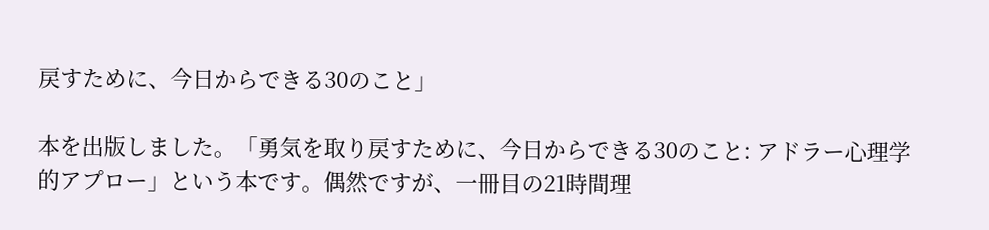戻すために、今日からできる30のこと」

本を出版しました。「勇気を取り戻すために、今日からできる30のこと: アドラー心理学的アプロー」という本です。偶然ですが、一冊目の21時間理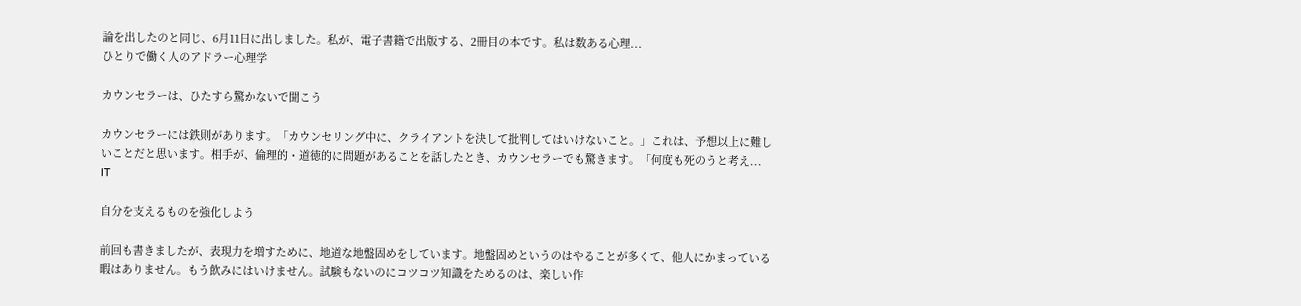論を出したのと同じ、6月11日に出しました。私が、電子書籍で出版する、2冊目の本です。私は数ある心理...
ひとりで働く人のアドラー心理学

カウンセラーは、ひたすら驚かないで聞こう

カウンセラーには鉄則があります。「カウンセリング中に、クライアントを決して批判してはいけないこと。」これは、予想以上に難しいことだと思います。相手が、倫理的・道徳的に問題があることを話したとき、カウンセラーでも驚きます。「何度も死のうと考え...
IT

自分を支えるものを強化しよう

前回も書きましたが、表現力を増すために、地道な地盤固めをしています。地盤固めというのはやることが多くて、他人にかまっている暇はありません。もう飲みにはいけません。試験もないのにコツコツ知識をためるのは、楽しい作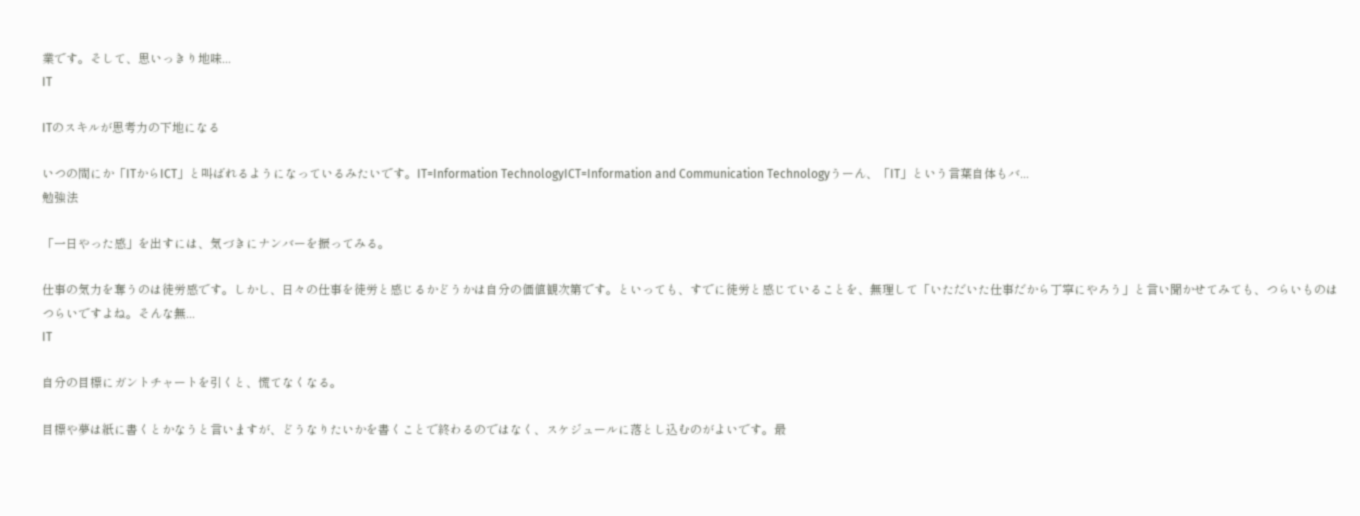業です。そして、思いっきり地味...
IT

ITのスキルが思考力の下地になる

いつの間にか「ITからICT」と叫ばれるようになっているみたいです。IT=Information TechnologyICT=Information and Communication Technologyうーん、「IT」という言葉自体もバ...
勉強法

「一日やった感」を出すには、気づきにナンバーを振ってみる。

仕事の気力を奪うのは徒労感です。しかし、日々の仕事を徒労と感じるかどうかは自分の価値観次第です。といっても、すでに徒労と感じていることを、無理して「いただいた仕事だから丁寧にやろう」と言い聞かせてみても、つらいものはつらいですよね。そんな無...
IT

自分の目標にガントチャートを引くと、慌てなくなる。

目標や夢は紙に書くとかなうと言いますが、どうなりたいかを書くことで終わるのではなく、スケジュールに落とし込むのがよいです。最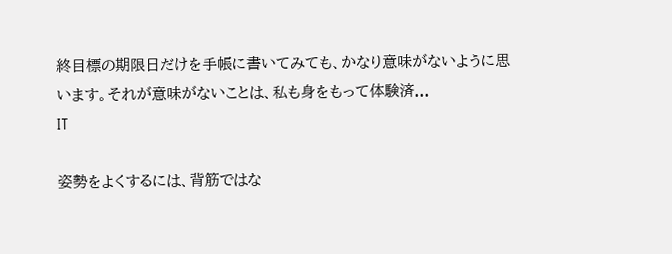終目標の期限日だけを手帳に書いてみても、かなり意味がないように思います。それが意味がないことは、私も身をもって体験済...
IT

姿勢をよくするには、背筋ではな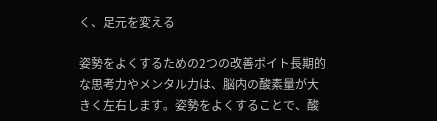く、足元を変える

姿勢をよくするための2つの改善ポイト長期的な思考力やメンタル力は、脳内の酸素量が大きく左右します。姿勢をよくすることで、酸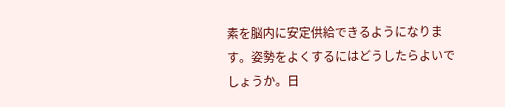素を脳内に安定供給できるようになります。姿勢をよくするにはどうしたらよいでしょうか。日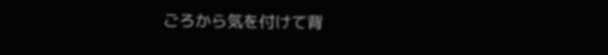ごろから気を付けて背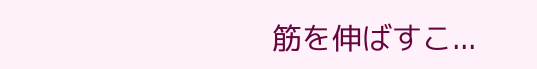筋を伸ばすこ...